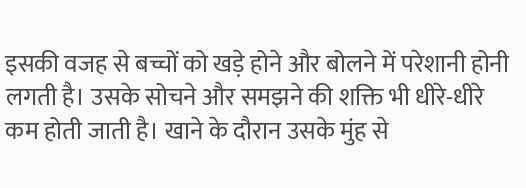इसकी वजह से बच्चों को खड़े होने और बोलने में परेशानी होनी लगती है। उसके सोचने और समझने की शक्ति भी धीरे-धीरे कम होती जाती है। खाने के दौरान उसके मुंह से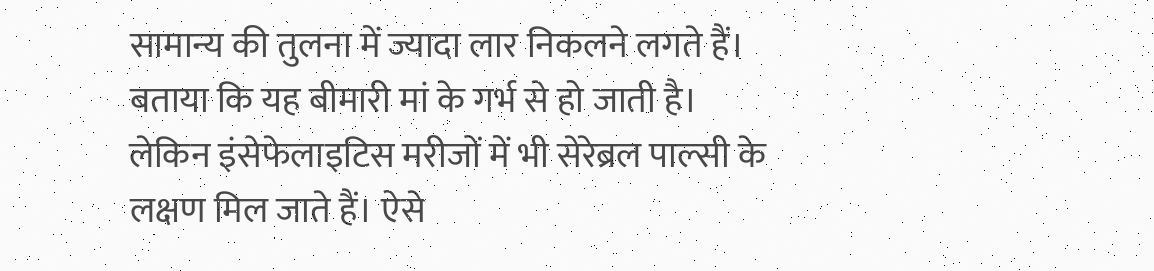सामान्य की तुलना में ज्यादा लार निकलने लगते हैं।
बताया कि यह बीमारी मां के गर्भ से हो जाती है। लेकिन इंसेफेलाइटिस मरीजों में भी सेरेब्रल पाल्सी के लक्षण मिल जाते हैं। ऐसे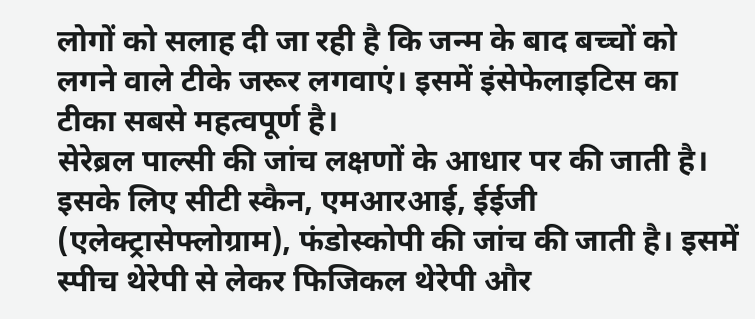लोगों को सलाह दी जा रही है कि जन्म के बाद बच्चों को लगने वाले टीके जरूर लगवाएं। इसमें इंसेफेलाइटिस का टीका सबसे महत्वपूर्ण है।
सेरेब्रल पाल्सी की जांच लक्षणों के आधार पर की जाती है। इसके लिए सीटी स्कैन, एमआरआई, ईईजी (एलेक्ट्रासेफ्लोग्राम), फंडोस्कोपी की जांच की जाती है। इसमें स्पीच थेरेपी से लेकर फिजिकल थेरेपी और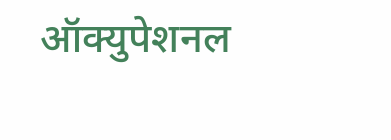ऑक्युपेशनल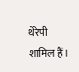थेरेपी शामिल हैं।